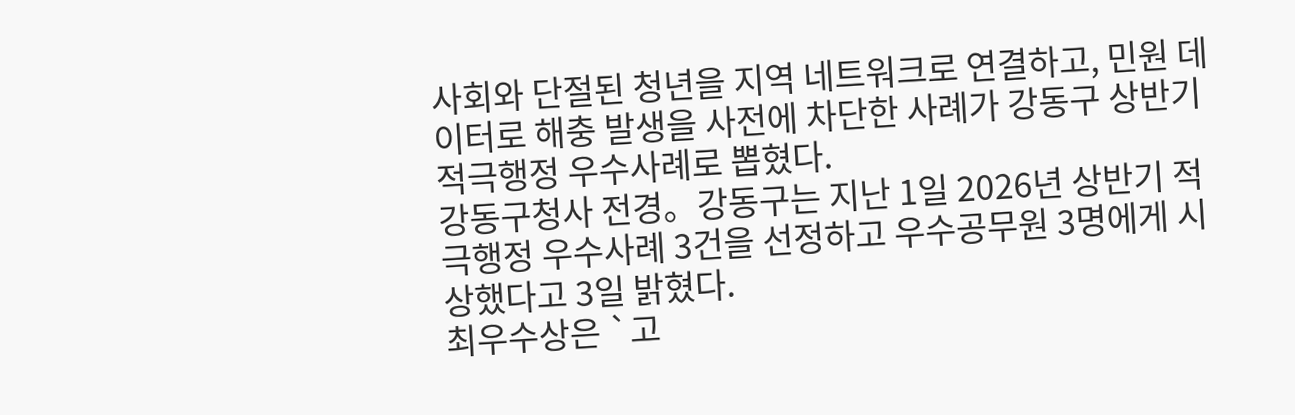사회와 단절된 청년을 지역 네트워크로 연결하고, 민원 데이터로 해충 발생을 사전에 차단한 사례가 강동구 상반기 적극행정 우수사례로 뽑혔다.
강동구청사 전경。강동구는 지난 1일 2026년 상반기 적극행정 우수사례 3건을 선정하고 우수공무원 3명에게 시상했다고 3일 밝혔다.
최우수상은 `고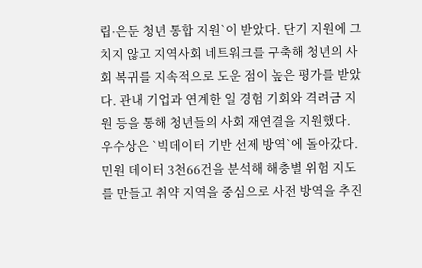립·은둔 청년 통합 지원`이 받았다. 단기 지원에 그치지 않고 지역사회 네트워크를 구축해 청년의 사회 복귀를 지속적으로 도운 점이 높은 평가를 받았다. 관내 기업과 연계한 일 경험 기회와 격려금 지원 등을 통해 청년들의 사회 재연결을 지원했다.
우수상은 `빅데이터 기반 선제 방역`에 돌아갔다. 민원 데이터 3천66건을 분석해 해충별 위험 지도를 만들고 취약 지역을 중심으로 사전 방역을 추진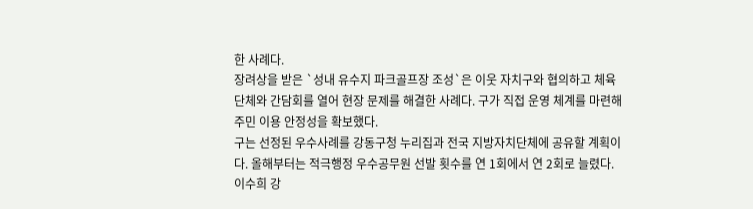한 사례다.
장려상을 받은 `성내 유수지 파크골프장 조성`은 이웃 자치구와 협의하고 체육단체와 간담회를 열어 현장 문제를 해결한 사례다. 구가 직접 운영 체계를 마련해 주민 이용 안정성을 확보했다.
구는 선정된 우수사례를 강동구청 누리집과 전국 지방자치단체에 공유할 계획이다. 올해부터는 적극행정 우수공무원 선발 횟수를 연 1회에서 연 2회로 늘렸다.
이수희 강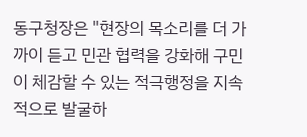동구청장은 "현장의 목소리를 더 가까이 듣고 민관 협력을 강화해 구민이 체감할 수 있는 적극행정을 지속적으로 발굴하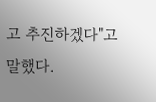고 추진하겠다"고 말했다.